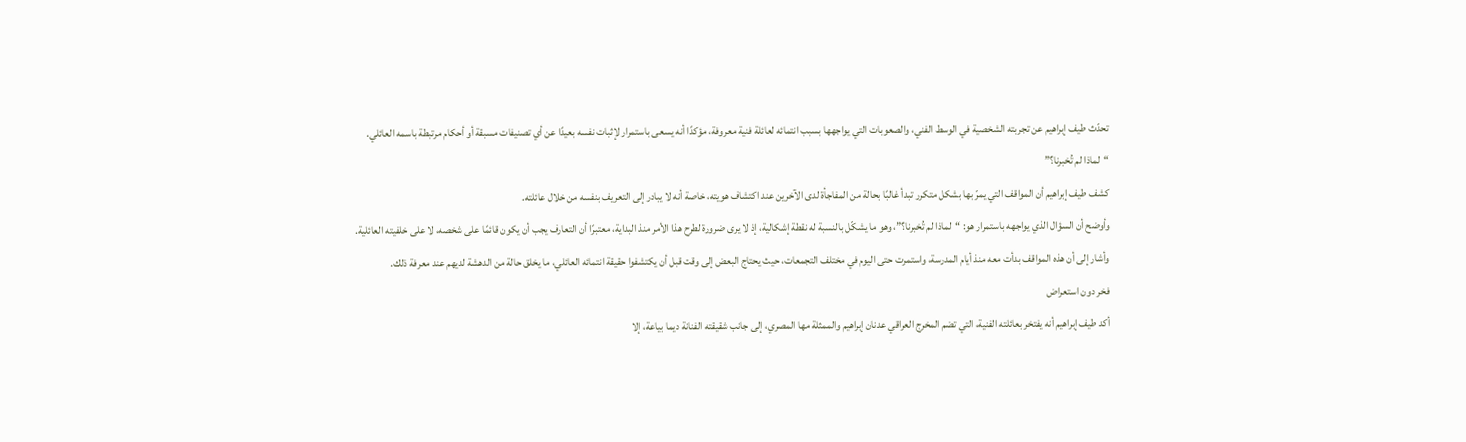تحدّث طيف إبراهيم عن تجربته الشخصية في الوسط الفني، والصعوبات التي يواجهها بسبب انتمائه لعائلة فنية معروفة، مؤكدًا أنه يسعى باستمرار لإثبات نفسه بعيدًا عن أي تصنيفات مسبقة أو أحكام مرتبطة باسمه العائلي.
“لماذا لم تُخبرنا؟”
كشف طيف إبراهيم أن المواقف التي يمرّ بها بشكل متكرر تبدأ غالبًا بحالة من المفاجأة لدى الآخرين عند اكتشاف هويته، خاصة أنه لا يبادر إلى التعريف بنفسه من خلال عائلته.
وأوضح أن السؤال الذي يواجهه باستمرار هو: “لماذا لم تُخبرنا؟”، وهو ما يشكّل بالنسبة له نقطة إشكالية، إذ لا يرى ضرورة لطرح هذا الأمر منذ البداية، معتبرًا أن التعارف يجب أن يكون قائمًا على شخصه، لا على خلفيته العائلية.
وأشار إلى أن هذه المواقف بدأت معه منذ أيام المدرسة، واستمرت حتى اليوم في مختلف التجمعات، حيث يحتاج البعض إلى وقت قبل أن يكتشفوا حقيقة انتمائه العائلي، ما يخلق حالة من الدهشة لديهم عند معرفة ذلك.
فخر دون استعراض
أكد طيف إبراهيم أنه يفتخر بعائلته الفنية، التي تضم المخرج العراقي عدنان إبراهيم والممثلة مها المصري، إلى جانب شقيقته الفنانة ديما بياعة، إلا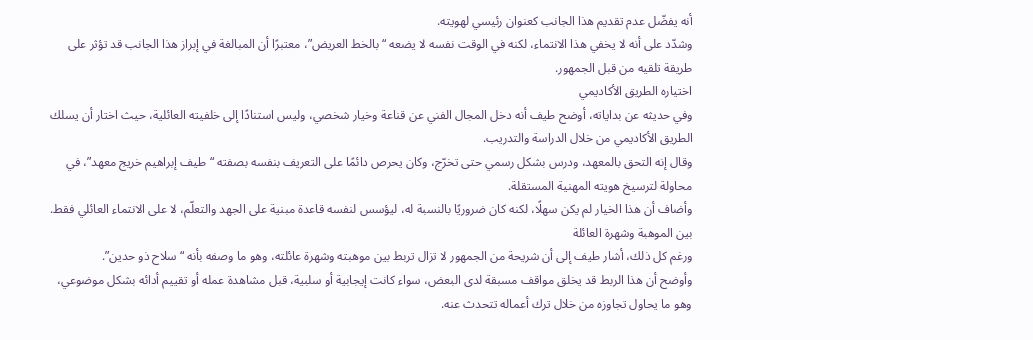أنه يفضّل عدم تقديم هذا الجانب كعنوان رئيسي لهويته.
وشدّد على أنه لا يخفي هذا الانتماء، لكنه في الوقت نفسه لا يضعه “بالخط العريض”، معتبرًا أن المبالغة في إبراز هذا الجانب قد تؤثر على طريقة تلقيه من قبل الجمهور.
اختياره الطريق الأكاديمي
وفي حديثه عن بداياته، أوضح طيف أنه دخل المجال الفني عن قناعة وخيار شخصي، وليس استنادًا إلى خلفيته العائلية، حيث اختار أن يسلك الطريق الأكاديمي من خلال الدراسة والتدريب.
وقال إنه التحق بالمعهد، ودرس بشكل رسمي حتى تخرّج، وكان يحرص دائمًا على التعريف بنفسه بصفته “طيف إبراهيم خريج معهد”، في محاولة لترسيخ هويته المهنية المستقلة.
وأضاف أن هذا الخيار لم يكن سهلًا، لكنه كان ضروريًا بالنسبة له، ليؤسس لنفسه قاعدة مبنية على الجهد والتعلّم، لا على الانتماء العائلي فقط.
بين الموهبة وشهرة العائلة
ورغم كل ذلك، أشار طيف إلى أن شريحة من الجمهور لا تزال تربط بين موهبته وشهرة عائلته، وهو ما وصفه بأنه “سلاح ذو حدين”.
وأوضح أن هذا الربط قد يخلق مواقف مسبقة لدى البعض، سواء كانت إيجابية أو سلبية، قبل مشاهدة عمله أو تقييم أدائه بشكل موضوعي، وهو ما يحاول تجاوزه من خلال ترك أعماله تتحدث عنه.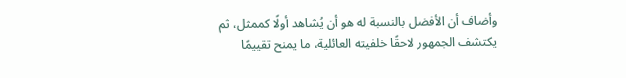وأضاف أن الأفضل بالنسبة له هو أن يُشاهد أولًا كممثل، ثم يكتشف الجمهور لاحقًا خلفيته العائلية، ما يمنح تقييمًا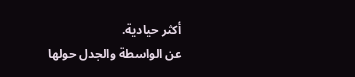أكثر حيادية.
عن الواسطة والجدل حولها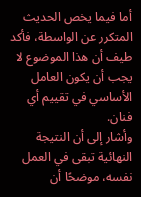أما فيما يخص الحديث المتكرر عن الواسطة، فأكد طيف أن هذا الموضوع لا يجب أن يكون العامل الأساسي في تقييم أي فنان.
وأشار إلى أن النتيجة النهائية تبقى في العمل نفسه، موضحًا أن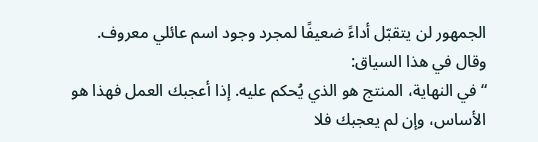الجمهور لن يتقبّل أداءً ضعيفًا لمجرد وجود اسم عائلي معروف.
وقال في هذا السياق:
“في النهاية، المنتج هو الذي يُحكم عليه. إذا أعجبك العمل فهذا هو الأساس، وإن لم يعجبك فلا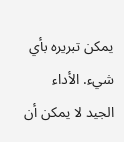يمكن تبريره بأي شيء. الأداء الجيد لا يمكن أن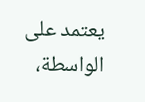يعتمد على الواسطة،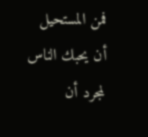فمن المستحيل أن يحبك الناس لمجرد أن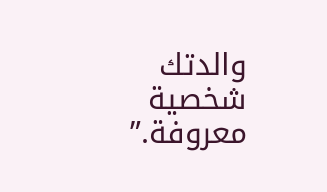والدتك شخصية معروفة.”